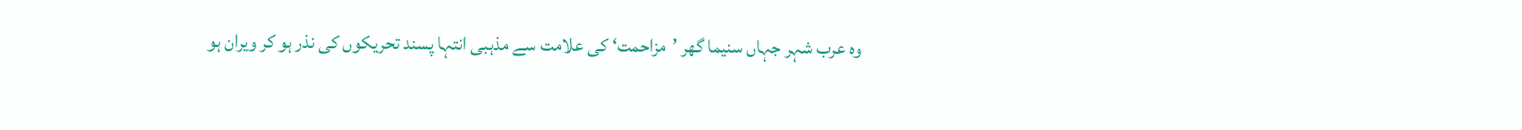وہ عرب شہر جہاں سنیما گھر ’مزاحمت‘ کی علامت سے مذہبی انتہا پسند تحریکوں کی نذر ہو کر ویران ہو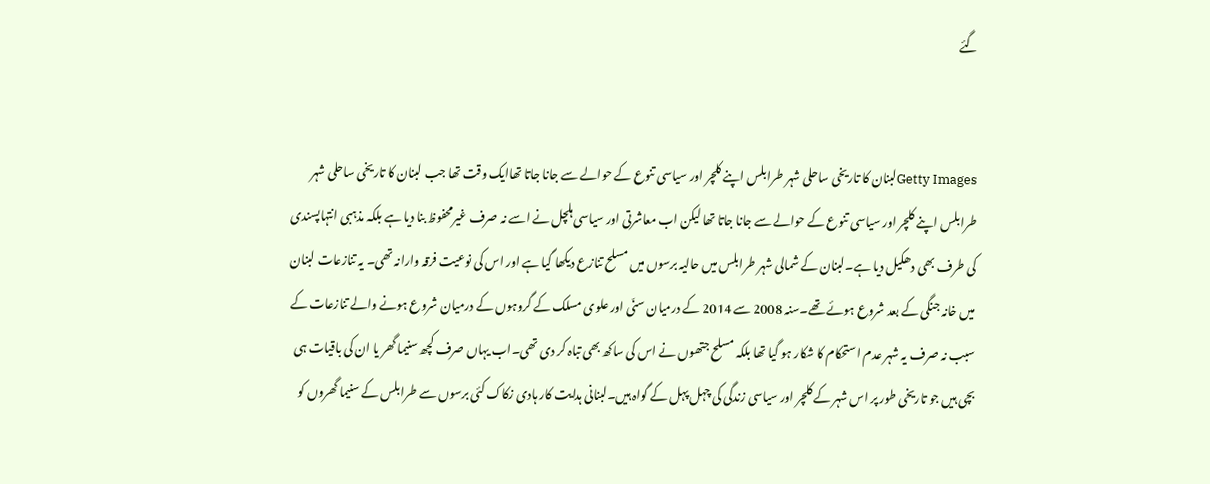گئے


Getty Imagesلبنان کا تاریخی ساحلی شہر طرابلس اپنے کلچر اور سیاسی تنوع کے حوالے سے جانا جاتا تھاایک وقت تھا جب لبنان کا تاریخی ساحلی شہر طرابلس اپنے کلچر اور سیاسی تنوع کے حوالے سے جانا جاتا تھا لیکن اب معاشرتی اور سیاسی ہلچل نے اسے نہ صرف غیرمحفوظ بنا دیا ہے بلکہ مذہبی انتہاپسندی کی طرف بھی دھکیل دیا ہے۔لبنان کے شمالی شہر طرابلس میں حالیہ برسوں میں مسلح تنازع دیکھا گیا ہے اور اس کی نوعیت فرقہ وارانہ تھی۔ یہ تنازعات لبنان میں خانہ جنگی کے بعد شروع ہوئے تھے۔سنہ 2008 سے 2014 کے درمیان سنّی اور علوی مسلک کے گروہوں کے درمیان شروع ہونے والے تنازعات کے سبب نہ صرف یہ شہر عدم استحکام کا شکار ہو گیا تھا بلکہ مسلح جتھوں نے اس کی ساکھ بھی تباہ کر دی تھی۔اب یہاں صرف کچھ سنیما گھر یا ان کی باقیات ہی بچی ہیں جو تاریخی طور پر اس شہر کے کلچر اور سیاسی زندگی کی چہل پہل کے گواہ ہیں۔لبنانی ہدایت کار ہادی زکاک کئی برسوں سے طرابلس کے سنیما گھروں کو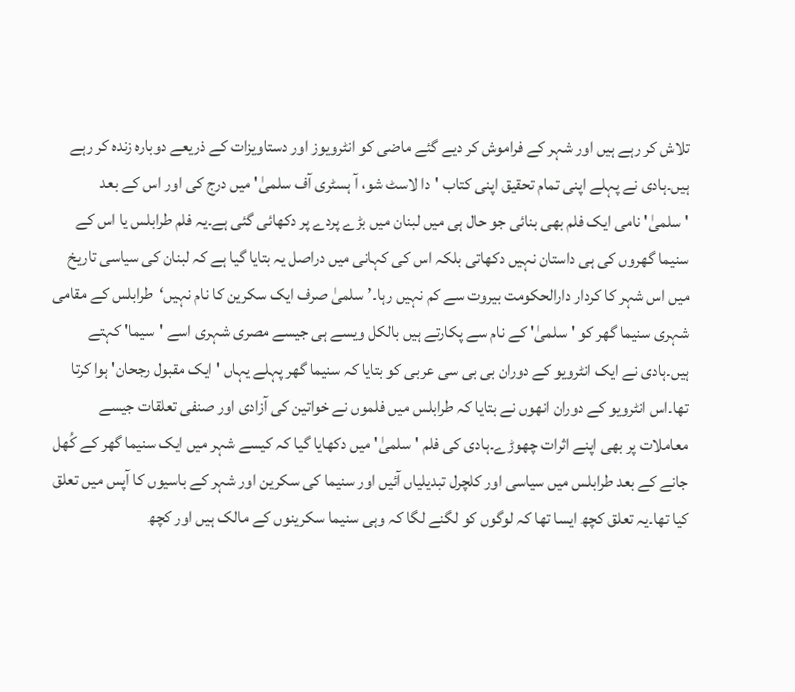تلاش کر رہے ہیں اور شہر کے فراموش کر دیے گئے ماضی کو انٹرویوز اور دستاویزات کے ذریعے دوبارہ زندہ کر رہے ہیں۔ہادی نے پہلے اپنی تمام تحقیق اپنی کتاب 'دا لاسٹ شو، آ ہسٹری آف سلمیٰ' میں درج کی اور اس کے بعد 'سلمیٰ' نامی ایک فلم بھی بنائی جو حال ہی میں لبنان میں بڑے پردے پر دکھائی گئی ہے۔یہ فلم طرابلس یا اس کے سنیما گھروں کی ہی داستان نہیں دکھاتی بلکہ اس کی کہانی میں دراصل یہ بتایا گیا ہے کہ لبنان کی سیاسی تاریخ میں اس شہر کا کردار دارالحکومت بیروت سے کم نہیں رہا۔’سلمیٰ صرف ایک سکرین کا نام نہیں‘طرابلس کے مقامی شہری سنیما گھر کو 'سلمیٰ' کے نام سے پکارتے ہیں بالکل ویسے ہی جیسے مصری شہری اسے 'سیما' کہتے ہیں۔ہادی نے ایک انٹرویو کے دوران بی بی سی عربی کو بتایا کہ سنیما گھر پہلے یہاں 'ایک مقبول رجحان' ہوا کرتا تھا۔اس انٹرویو کے دوران انھوں نے بتایا کہ طرابلس میں فلموں نے خواتین کی آزادی اور صنفی تعلقات جیسے معاملات پر بھی اپنے اثرات چھوڑے۔ہادی کی فلم 'سلمیٰ' میں دکھایا گیا کہ کیسے شہر میں ایک سنیما گھر کے کُھل جانے کے بعد طرابلس میں سیاسی اور کلچرل تبدیلیاں آئیں اور سنیما کی سکرین اور شہر کے باسیوں کا آپس میں تعلق کیا تھا۔یہ تعلق کچھ ایسا تھا کہ لوگوں کو لگنے لگا کہ وہی سنیما سکرینوں کے مالک ہیں اور کچھ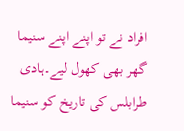افراد نے تو اپنے اپنے سنیما گھر بھی کھول لیے۔ہادی طرابلس کی تاریخ کو سنیما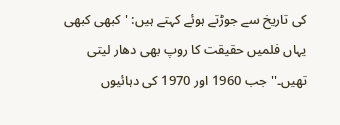کی تاریخ سے جوڑتے ہوئے کہتے ہیں: 'کبھی کبھی یہاں فلمیں حقیقت کا روپ بھی دھار لیتی تھیں۔''جب 1960 اور 1970 کی دہائیوں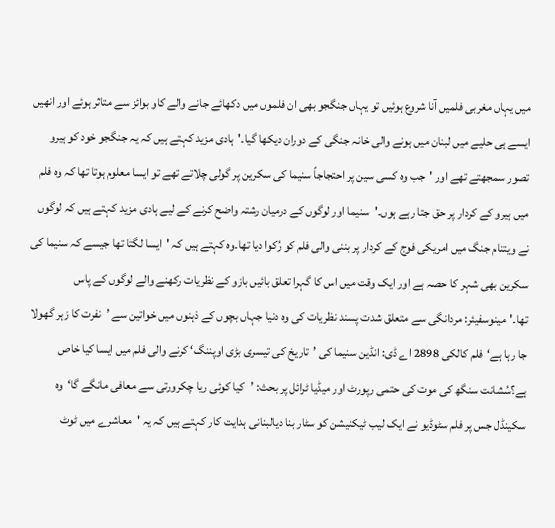میں یہاں مغربی فلمیں آنا شروع ہوئیں تو یہاں جنگجو بھی ان فلموں میں دکھائے جانے والے کاو بوائز سے متاثر ہوئے اور انھیں ایسے ہی حلیے میں لبنان میں ہونے والی خانہ جنگی کے دوران دیکھا گیا۔'ہادی مزید کہتے ہیں کہ یہ جنگجو خود کو ہیرو تصور سمجھتے تھے اور 'جب وہ کسی سین پر احتجاجاً سنیما کی سکرین پر گولی چلاتے تھے تو ایسا معلوم ہوتا تھا کہ وہ فلم میں ہیرو کے کردار پر حق جتا رہے ہوں۔'سنیما اور لوگوں کے درمیان رشتہ واضح کرنے کے لیے ہادی مزید کہتے ہیں کہ لوگوں نے ویتنام جنگ میں امریکی فوج کے کردار پر بننی والی فلم کو رُکوا دیا تھا۔وہ کہتے ہیں کہ 'ایسا لگتا تھا جیسے کہ سنیما کی سکرین بھی شہر کا حصہ ہے اور ایک وقت میں اس کا گہرا تعلق بائیں بازو کے نظریات رکھنے والے لوگوں کے پاس تھا۔'مینوسفیئر: مردانگی سے متعلق شدت پسند نظریات کی وہ دنیا جہاں بچوں کے ذہنوں میں خواتین سے ’نفرت کا زہر گھولا جا رہا ہے‘فلم کالکی 2898 اے ڈی: انڈین سنیما کی ’تاریخ کی تیسری بڑی اوپننگ‘ کرنے والی فلم میں ایسا کیا خاص ہے؟سُشانت سنگھ کی موت کی حتمی رپورٹ اور میڈیا ٹرائل پر بحث: ’کیا کوئی ریا چکرورتی سے معافی مانگے گا‘وہ سکینڈل جس پر فلم سٹوڈیو نے ایک لیب ٹیکنیشن کو سٹار بنا دیالبنانی ہدایت کار کہتے ہیں کہ یہ 'معاشرے میں ٹوٹ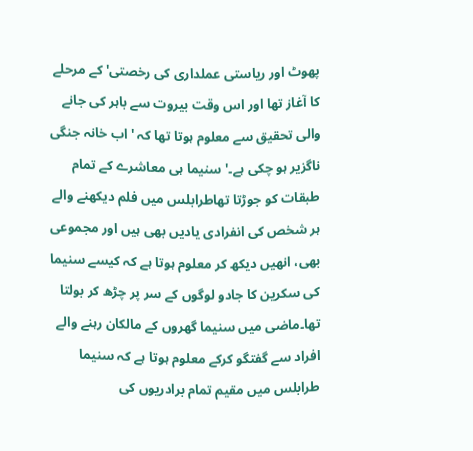پھوٹ اور ریاستی عملداری کی رخصتی' کے مرحلے کا آغاز تھا اور اس وقت بیروت سے باہر کی جانے والی تحقیق سے معلوم ہوتا تھا کہ 'اب خانہ جنگی ناگزیر ہو چکی ہے۔'سنیما ہی معاشرے کے تمام طبقات کو جوڑتا تھاطرابلس میں فلم دیکھنے والے ہر شخص کی انفرادی یادیں بھی ہیں اور مجموعی بھی، انھیں دیکھ کر معلوم ہوتا ہے کہ کیسے سنیما کی سکرین کا جادو لوگوں کے سر پر چڑھ کر بولتا تھا۔ماضی میں سنیما گھروں کے مالکان رہنے والے افراد سے گفتگو کرکے معلوم ہوتا ہے کہ سنیما طرابلس میں مقیم تمام برادریوں کی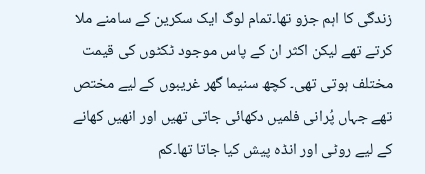زندگی کا اہم جزو تھا۔تمام لوگ ایک سکرین کے سامنے ملا کرتے تھے لیکن اکثر ان کے پاس موجود ٹکٹوں کی قیمت مختلف ہوتی تھی۔ کچھ سنیما گھر غریبوں کے لیے مختص تھے جہاں پُرانی فلمیں دکھائی جاتی تھیں اور انھیں کھانے کے لیے روٹی اور انڈہ پیش کیا جاتا تھا۔کم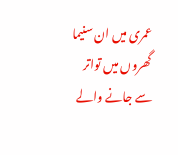عمری میں ان سنیما گھروں میں تواتر سے جانے والے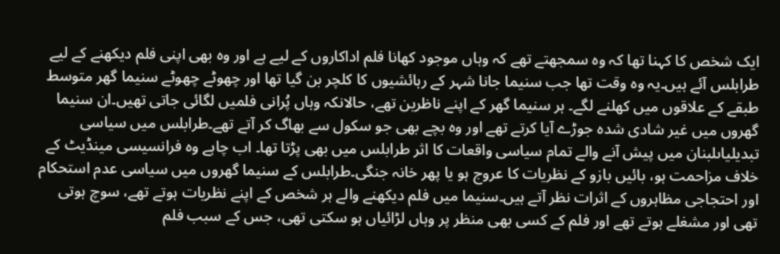ایک شخص کا کہنا تھا کہ وہ سمجھتے تھے کہ وہاں موجود کھانا فلم اداکاروں کے لیے ہے اور وہ بھی اپنی فلم دیکھنے کے لیے طرابلس آئے ہیں۔یہ وہ وقت تھا جب سنیما جانا شہر کے رہائشیوں کا کلچر بن گیا تھا اور چھوٹے چھوٹے سنیما گھر متوسط طبقے کے علاقوں میں کھلنے لگے۔ ہر سنیما گھر کے اپنے ناظرین تھے، حالانکہ وہاں پُرانی فلمیں لگائی جاتی تھیں۔ان سنیما گھروں میں غیر شادی شدہ جوڑے آیا کرتے تھے اور وہ بچے بھی جو سکول سے بھاگ کر آتے تھے۔طرابلس میں سیاسی تبدیلیاںلبنان میں پیش آنے والے تمام سیاسی واقعات کا اثر طرابلس میں بھی پڑتا تھا۔ اب چاہے وہ فرانسیسی مینڈیٹ کے خلاف مزاحمت ہو، بائیں بازو کے نظریات کا عروج ہو یا پھر خانہ جنگی۔طرابلس کے سنیما گھروں میں سیاسی عدم استحکام اور احتجاجی مظاہروں کے اثرات نظر آتے ہیں۔سنیما میں فلم دیکھنے والے ہر شخص کے اپنے نظریات ہوتے تھے، سوچ ہوتی تھی اور مشغلے ہوتے تھے اور فلم کے کسی بھی منظر پر وہاں لڑائیاں ہو سکتی تھی، جس کے سبب فلم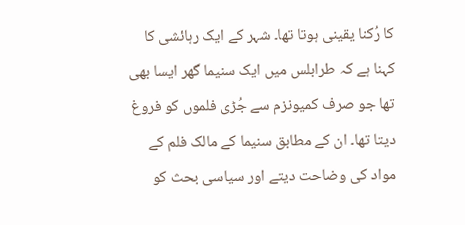کا رُکنا یقینی ہوتا تھا۔ شہر کے ایک رہائشی کا کہنا ہے کہ طرابلس میں ایک سنیما گھر ایسا بھی تھا جو صرف کمیونزم سے جُڑی فلموں کو فروغ دیتا تھا۔ ان کے مطابق سنیما کے مالک فلم کے مواد کی وضاحت دیتے اور سیاسی بحث کو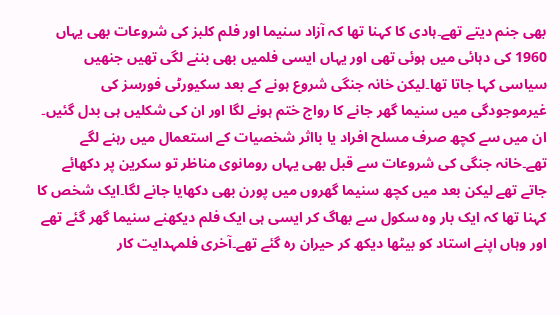بھی جنم دیتے تھے۔ہادی کا کہنا تھا کہ آزاد سنیما اور فلم کلبز کی شروعات بھی یہاں 1960 کی دہائی میں ہوئی تھی اور یہاں ایسی فلمیں بھی بننے لگی تھیں جنھیں سیاسی کہا جاتا تھا۔لیکن خانہ جنگی شروع ہونے کے بعد سکیورٹی فورسز کی غیرموجودگی میں سنیما گھر جانے کا رواج ختم ہونے لگا اور ان کی شکلیں ہی بدل گئیں۔ ان میں سے کچھ صرف مسلح افراد یا بااثر شخصیات کے استعمال میں رہنے لگے تھے۔خانہ جنگی کی شروعات سے قبل بھی یہاں رومانوی مناظر تو سکرین پر دکھائے جاتے تھے لیکن بعد میں کچھ سنیما گھروں میں پورن بھی دکھایا جانے لگا۔ایک شخص کا کہنا تھا کہ ایک بار وہ سکول سے بھاگ کر ایسی ہی ایک فلم دیکھنے سنیما گھر گئے تھے اور وہاں اپنے استاد کو بیٹھا دیکھ کر حیران رہ گئے تھے۔آخری فلمہدایت کار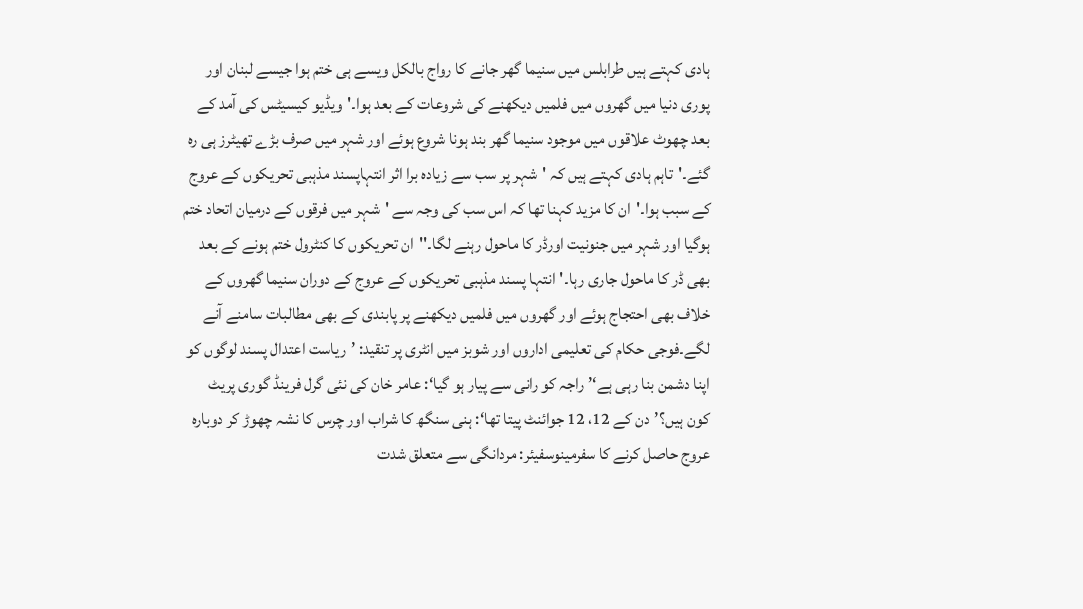ہادی کہتے ہیں طرابلس میں سنیما گھر جانے کا رواج بالکل ویسے ہی ختم ہوا جیسے لبنان اور پوری دنیا میں گھروں میں فلمیں دیکھنے کی شروعات کے بعد ہوا۔'ویڈیو کیسیٹس کی آمد کے بعد چھوٹ علاقوں میں موجود سنیما گھر بند ہونا شروع ہوئے اور شہر میں صرف بڑے تھیٹرز ہی رہ گئے۔'تاہم ہادی کہتے ہیں کہ 'شہر پر سب سے زیادہ برا اثر انتہاپسند مذہبی تحریکوں کے عروج کے سبب ہوا۔'ان کا مزید کہنا تھا کہ اس سب کی وجہ سے 'شہر میں فرقوں کے درمیان اتحاد ختم ہوگیا اور شہر میں جنونیت اورڈر کا ماحول رہنے لگا۔''ان تحریکوں کا کنٹرول ختم ہونے کے بعد بھی ڈر کا ماحول جاری رہا۔'انتہا پسند مذہبی تحریکوں کے عروج کے دوران سنیما گھروں کے خلاف بھی احتجاج ہوئے اور گھروں میں فلمیں دیکھنے پر پابندی کے بھی مطالبات سامنے آنے لگے۔فوجی حکام کی تعلیمی اداروں اور شوبز میں انٹری پر تنقید: ’ریاست اعتدال پسند لوگوں کو اپنا دشمن بنا رہی ہے‘’راجہ کو رانی سے پیار ہو گیا‘: عامر خان کی نئی گرل فرینڈ گوری پریٹ کون ہیں؟’دن کے 12، 12 جوائنٹ پیتا تھا‘: ہنی سنگھ کا شراب اور چرس کا نشہ چھوڑ کر دوبارہ عروج حاصل کرنے کا سفرمینوسفیئر: مردانگی سے متعلق شدت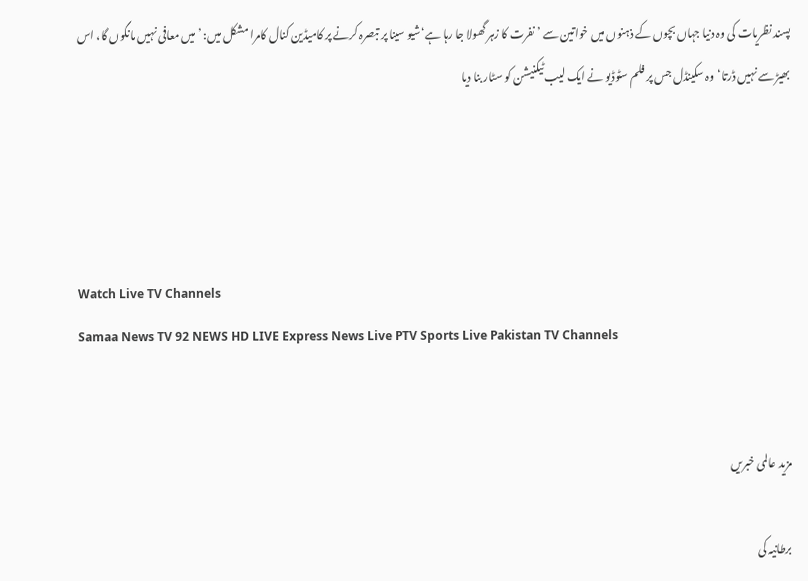پسند نظریات کی وہ دنیا جہاں بچوں کے ذہنوں میں خواتین سے ’نفرت کا زہر گھولا جا رہا ہے‘شیو سینا پر تبصرہ کرنے پر کامیڈین کنال کامرا مشکل میں: ’میں معافی نہیں مانگوں گا، اس بھیڑ سے نہیں ڈرتا‘وہ سکینڈل جس پر فلم سٹوڈیو نے ایک لیب ٹیکنیشن کو سٹار بنا دیا




Watch Live TV Channels
Samaa News TV 92 NEWS HD LIVE Express News Live PTV Sports Live Pakistan TV Channels


مزید عالمی خبریں

برطانیہ کی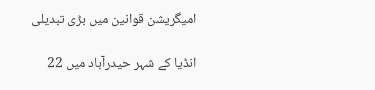امیگریشن قوانین میں بڑی تبدیلی

انڈیا کے شہر حیدرآباد میں 22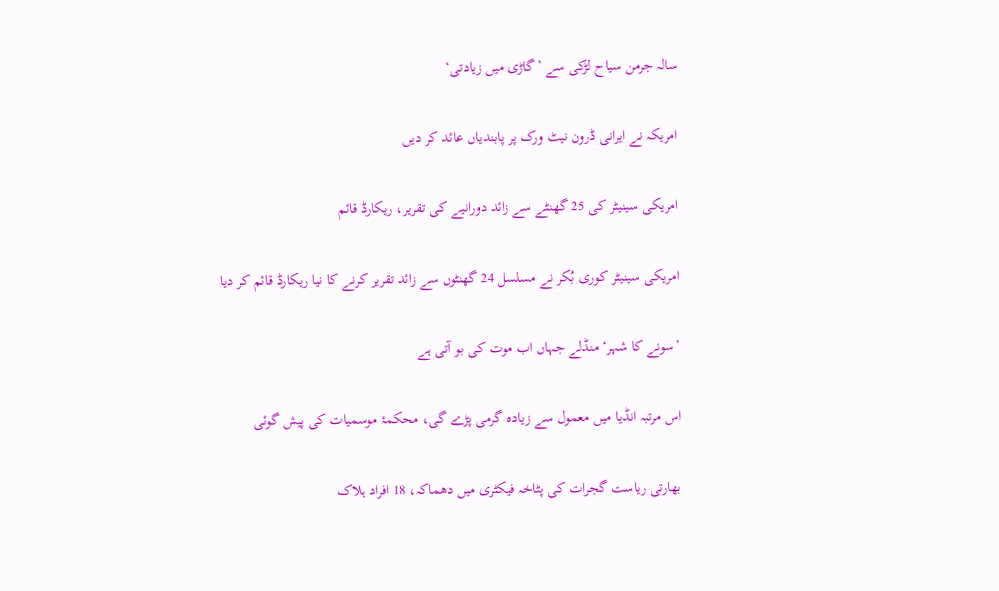سالہ جرمن سیاح لڑکی سے ’گاڑی میں زیادتی‘

امریکہ نے ایرانی ڈرون نیٹ ورک پر پابندیاں عائد کر دیں

امریکی سینیٹر کی 25 گھنٹے سے زائد دورانیے کی تقریر، ریکارڈ قائم

امریکی سینیٹر کوری بُکر نے مسلسل 24 گھنٹوں سے زائد تقریر کرنے کا نیا ریکارڈ قائم کر دیا

’سونے کا شہر‘ منڈلے جہاں اب موت کی بو آتی ہے

اس مرتبہ انڈیا میں معمول سے زیادہ گرمی پڑے گی، محکمۂ موسمیات کی پیش گوئی

بھارتی ریاست گجرات کی پٹاخہ فیکٹری میں دھماکہ، 18 افراد ہلاک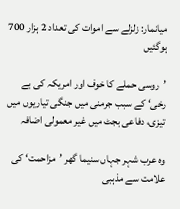میانمار: زلزلے سے اموات کی تعداد 2 ہزار 700 ہوگئیں

’روسی حملے کا خوف اور امریکہ کی بے رخی‘ کے سبب جرمنی میں جنگی تیاریوں میں تیزی، دفاعی بجٹ میں غیر معمولی اضافہ

وہ عرب شہر جہاں سنیما گھر ’مزاحمت‘ کی علامت سے مذہبی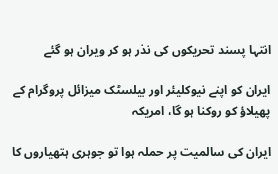انتہا پسند تحریکوں کی نذر ہو کر ویران ہو گئے

ایران کو اپنے نیوکلیئر اور بیلسٹک میزائل پروگرام کے پھیلاؤ کو روکنا ہو گا، امریکہ

ایران کی سالمیت پر حملہ ہوا تو جوہری ہتھیاروں کا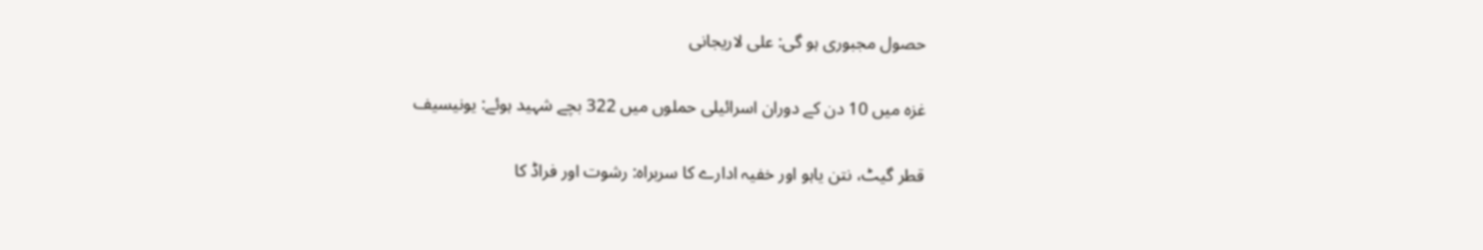حصول مجبوری ہو گی: علی لاریجانی

غزہ میں 10 دن کے دوران اسرائیلی حملوں میں 322 بچے شہید ہوئے: یونیسیف

قطر گیٹ، نتن یاہو اور خفیہ ادارے کا سربراہ: رشوت اور فراڈ کا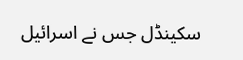سکینڈل جس نے اسرائیل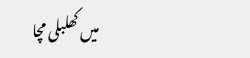میں کھلبلی مچا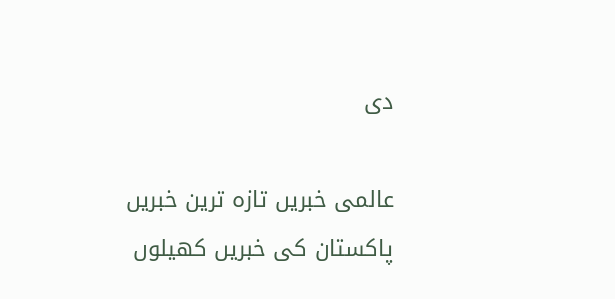دی

عالمی خبریں تازہ ترین خبریں
پاکستان کی خبریں کھیلوں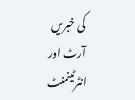کی خبریں
آرٹ اور انٹرٹینمنٹ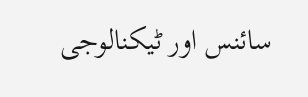سائنس اور ٹیکنالوجی